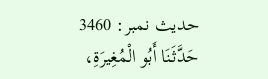حدیث نمبر: 3460
حَدَّثَنَا أَبُو الْمُغِيرَةِ،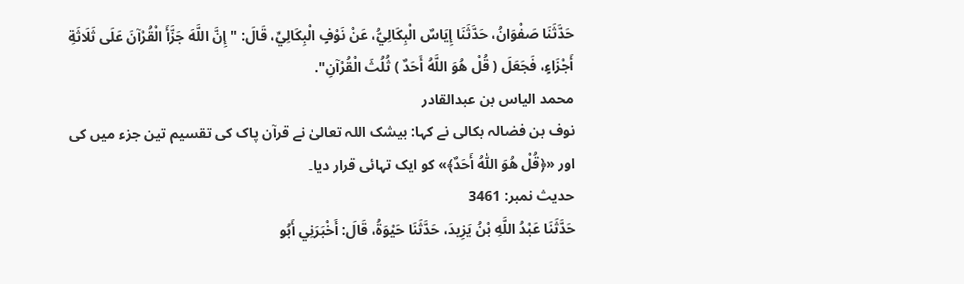حَدَّثَنَا صَفْوَانُ، حَدَّثَنَا إِيَاسٌ الْبِكَالِيُّ، عَنْ نَوْفٍ الْبِكَالِيِّ، قَالَ: "إِنَّ اللَّهَ جَزَّأَ الْقُرْآنَ عَلَى ثَلَاثَةِ أَجْزَاءٍ، فَجَعَلَ ( قُلْ هُوَ اللَّهُ أَحَدٌ ) ثُلُثَ الْقُرْآنِ".
محمد الیاس بن عبدالقادر
نوف بن فضالہ بکالی نے کہا: بیشک اللہ تعالیٰ نے قرآن پاک کی تقسیم تین جزء میں کی اور «﴿قُلْ هُوَ اللّٰهُ أَحَدٌ﴾» کو ایک تہائی قرار دیا۔
حدیث نمبر: 3461
حَدَّثَنَا عَبْدُ اللَّهِ بْنُ يَزِيدَ، حَدَّثَنَا حَيْوَةُ، قَالَ: أَخْبَرَنِي أَبُو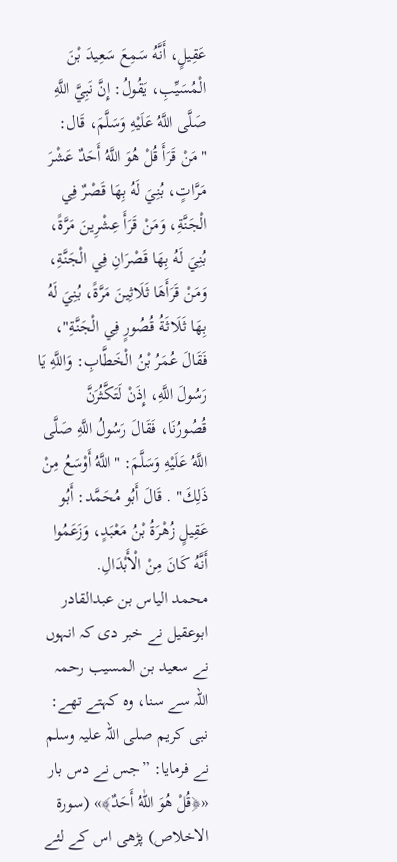عَقِيلٍ، أَنَّهُ سَمِعَ سَعِيدَ بْنَ الْمُسَيِّبِ، يَقُولُ: إِنَّ نَبِيَّ اللَّهِ صَلَّى اللَّهُ عَلَيْهِ وَسَلَّمَ، قَال: "مَنْ قَرَأَ قُلْ هُوَ اللَّهُ أَحَدٌ عَشْرَ مَرَّاتٍ، بُنِيَ لَهُ بِهَا قَصْرٌ فِي الْجَنَّةِ، وَمَنْ قَرَأَ عِشْرِينَ مَرَّةً، بُنِيَ لَهُ بِهَا قَصْرَانِ فِي الْجَنَّةِ، وَمَنْ قَرَأَهَا ثَلَاثِينَ مَرَّةً، بُنِيَ لَهُ بِهَا ثَلَاثَةُ قُصُورٍ فِي الْجَنَّةِ"، فَقَالَ عُمَرُ بْنُ الْخَطَّابِ: وَاللَّهِ يَا رَسُولَ اللَّهِ، إِذَنْ لَتَكَّثُرَنَّ قُصُورُنَا، فَقَالَ رَسُولُ اللَّهِ صَلَّى اللَّهُ عَلَيْهِ وَسَلَّمَ: "اللَّهُ أَوْسَعُ مِنْ ذَلِكَ" . قَالَ أَبُو مُحَمَّد: أَبُو عَقِيلٍ زُهْرَةُ بْنُ مَعْبَدٍ، وَزَعَمُوا أَنَّهُ كَانَ مِنْ الْأَبْدَالِ.
محمد الیاس بن عبدالقادر
ابوعقیل نے خبر دی کہ انہوں نے سعید بن المسيب رحمہ اللہ سے سنا، وہ کہتے تھے: نبی کریم صلی اللہ علیہ وسلم نے فرمایا: ”جس نے دس بار «﴿قُلْ هُوَ اللّٰهُ أَحَدٌ﴾» (سورة الاخلاص) پڑھی اس کے لئے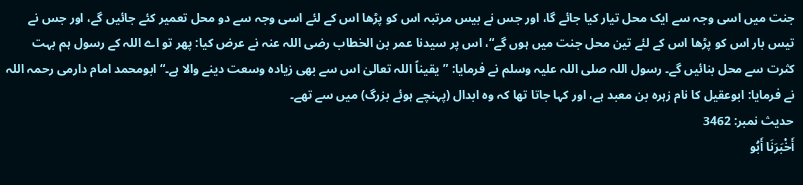جنت میں اسی وجہ سے ایک محل تیار کیا جائے گا، اور جس نے بیس مرتبہ اس کو پڑھا اس کے لئے اسی وجہ سے دو محل تعمیر کئے جائیں گے، اور جس نے تیس بار اس کو پڑھا اس کے لئے تین محل جنت میں ہوں گے“، اس پر سیدنا عمر بن الخطاب رضی اللہ عنہ نے عرض کیا: پھر تو اے اللہ کے رسول ہم بہت کثرت سے محل بنائیں گے۔ رسول اللہ صلی اللہ علیہ وسلم نے فرمایا: ”یقیناً اللہ تعالیٰ اس سے بھی زیادہ وسعت دینے والا ہے۔“ ابومحمد امام دارمی رحمہ اللہ نے فرمایا: ابوعقیل کا نام زہرہ بن معبد ہے، اور کہا جاتا تھا کہ وہ ابدال (پہنچے ہوئے بزرگ) میں سے تھے۔
حدیث نمبر: 3462
أَخْبَرَنَا أَبُو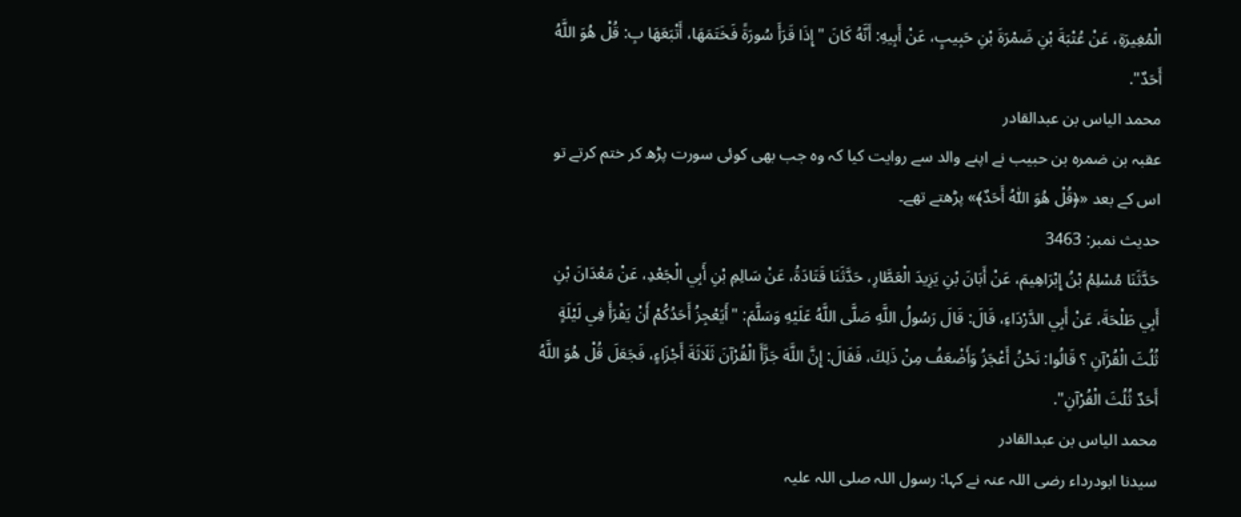الْمُغِيرَةِ، عَنْ عُتْبَةَ بْنِ ضَمْرَةَ بْنِ حَبِيبٍ، عَنْ أَبِيهِ: أَنَّهُ كَانَ "إِذَا قَرَأَ سُورَةً فَخَتَمَهَا، أَتْبَعَهَا بِ: قُلْ هُوَ اللَّهُ أَحَدٌ".
محمد الیاس بن عبدالقادر
عقبہ بن ضمرہ بن حبیب نے اپنے والد سے روایت کیا کہ وہ جب بھی کوئی سورت پڑھ کر ختم کرتے تو اس کے بعد «﴿قُلْ هُوَ اللّٰهُ أَحَدٌ﴾» پڑھتے تھے۔
حدیث نمبر: 3463
حَدَّثَنَا مُسْلِمُ بْنُ إِبْرَاهِيمَ، عَنْ أَبَانَ بْنِ يَزِيدَ الْعَطَّارِ، حَدَّثَنَا قَتَادَةُ، عَنْ سَالِمِ بْنِ أَبِي الْجَعْدِ، عَنْ مَعْدَانَ بْنِ أَبِي طَلْحَةَ، عَنْ أَبِي الدَّرْدَاءِ، قَالَ: قَالَ رَسُولُ اللَّهِ صَلَّى اللَّهُ عَلَيْهِ وَسَلَّمَ: "أَيَعْجِزُ أَحَدُكُمْ أَنْ يَقْرَأَ فِي لَيْلَةٍ ثُلُثَ الْقُرْآنِ ؟ قَالُوا: نَحْنُ أَعْجَزُ وَأَضْعَفُ مِنْ ذَلِكَ، فَقَالَ: إِنَّ اللَّهَ جَزَّأَ الْقُرْآنَ ثَلَاثَةَ أَجْزَاءٍ، فَجَعَلَ قُلْ هُوَ اللَّهُ أَحَدٌ ثُلُثَ الْقُرْآنِ".
محمد الیاس بن عبدالقادر
سیدنا ابودرداء رضی اللہ عنہ نے کہا: رسول اللہ صلی اللہ علیہ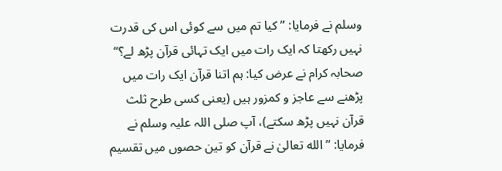وسلم نے فرمایا: ”کیا تم میں سے کوئی اس کی قدرت نہیں رکھتا کہ ایک رات میں ایک تہائی قرآن پڑھ لے؟“ صحابہ کرام نے عرض کیا: ہم اتنا قرآن ایک رات میں پڑھنے سے عاجز و کمزور ہیں (یعنی کسی طرح ثلث قرآن نہیں پڑھ سکتے)، آپ صلی اللہ علیہ وسلم نے فرمایا: ”الله تعالیٰ نے قرآن کو تین حصوں میں تقسیم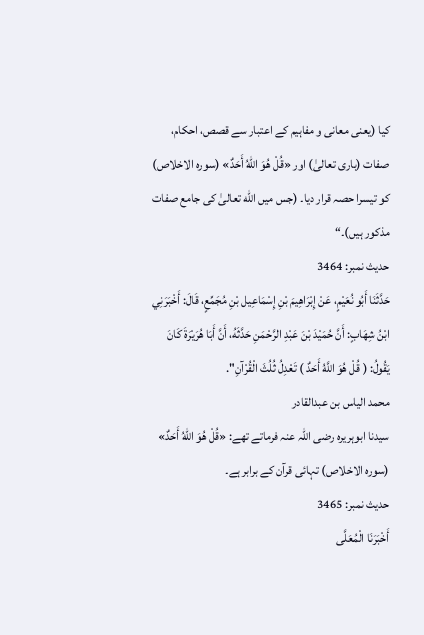کیا (یعنی معانی و مفاہیم کے اعتبار سے قصص، احکام، صفات (باری تعالیٰ) اور «قُلْ هُوَ اللّٰهُ أَحَدٌ» (سورہ الاخلاص) کو تیسرا حصہ قرار دیا۔ (جس میں الله تعالیٰ کی جامع صفات مذکور ہیں)۔“
حدیث نمبر: 3464
حَدَّثَنَا أَبُو نُعَيْمٍ، عَنْ إِبْرَاهِيمَ بْنِ إِسْمَاعِيل بْنِ مُجَمِّعٍ، قَالَ: أَخْبَرَنِي ابْنُ شِهَابٍ: أَنَّ حُمَيْدَ بْنَ عَبْدِ الرَّحْمَنِ حَدَّثَهُ، أَنَّ أَبَا هُرَيْرَةَ كَانَ يَقُولُ: ( قُلْ هُوَ اللَّهُ أَحَدٌ ) تَعْدِلُ ثُلُثَ الْقُرْآنِ".
محمد الیاس بن عبدالقادر
سیدنا ابوہریرہ رضی اللہ عنہ فرماتے تھے: «قُلْ هُوَ اللّٰهُ أَحَدٌ» (سورہ الاخلاص) تہائی قرآن کے برابر ہے۔
حدیث نمبر: 3465
أَخْبَرَنَا الْمُعَلَّى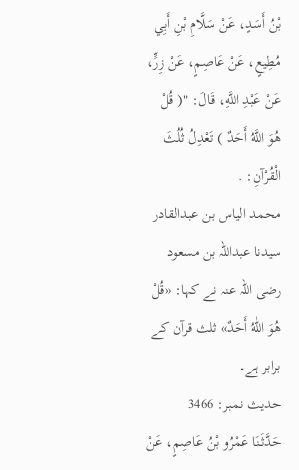بْنُ أَسَدٍ، عَنْ سَلَّامِ بْنِ أَبِي مُطِيعٍ، عَنْ عَاصِمٍ، عَنْ زِرٍّ، عَنْ عَبْدِ اللَّهِ، قَالَ: "( قُلْ هُوَ اللَّهُ أَحَدٌ ) تَعْدِلُ ثُلُثَ الْقُرْآنِ: .
محمد الیاس بن عبدالقادر
سیدنا عبداللہ بن مسعود رضی اللہ عنہ نے کہا: «قُلْ هُوَ اللّٰهُ أَحَدٌ» ثلث قرآن کے برابر ہے۔
حدیث نمبر: 3466
حَدَّثَنَا عَمْرُو بْنُ عَاصِمٍ، عَنْ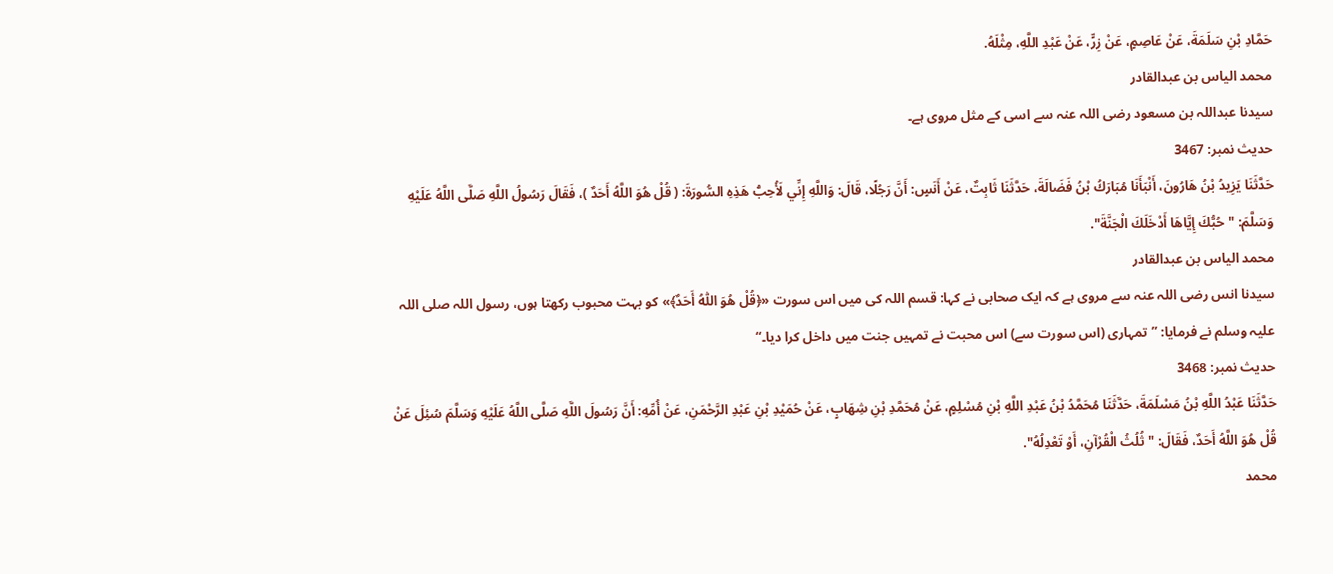حَمَّادِ بْنِ سَلَمَةَ، عَنْ عَاصِمٍ، عَنْ زِرٍّ، عَنْ عَبْدِ اللَّهِ، مِثْلَهُ.
محمد الیاس بن عبدالقادر
سیدنا عبداللہ بن مسعود رضی اللہ عنہ سے اسی کے مثل مروی ہے۔
حدیث نمبر: 3467
حَدَّثَنَا يَزِيدُ بْنُ هَارُونَ، أَنْبَأَنَا مُبَارَكُ بْنُ فَضَالَةَ، حَدَّثَنَا ثَابِتٌ، عَنْ أَنَسٍ: أَنَّ رَجُلًا، قَالَ: وَاللَّهِ إِنِّي لَأُحِبُّ هَذِهِ السُّورَةَ: ( قُلْ هُوَ اللَّهُ أَحَدٌ )، فَقَالَ رَسُولُ اللَّهِ صَلَّى اللَّهُ عَلَيْهِ وَسَلَّمَ: "حُبُّكَ إِيَّاهَا أَدْخَلَكَ الْجَنَّةَ".
محمد الیاس بن عبدالقادر
سیدنا انس رضی اللہ عنہ سے مروی ہے کہ ایک صحابی نے کہا: قسم اللہ کی میں اس سورت «﴿قُلْ هُوَ اللّٰهُ أَحَدٌ﴾» کو بہت محبوب رکھتا ہوں، رسول اللہ صلی اللہ علیہ وسلم نے فرمایا: ”تمہاری (اس سورت سے) اس محبت نے تمہیں جنت میں داخل کرا دیا۔“
حدیث نمبر: 3468
حَدَّثَنَا عَبْدُ اللَّهِ بْنُ مَسْلَمَةَ، حَدَّثَنَا مُحَمَّدُ بْنُ عَبْدِ اللَّهِ بْنِ مُسْلِمٍ، عَنْ مُحَمَّدِ بْنِ شِهَابٍ، عَنْ حُمَيْدِ بْنِ عَبْدِ الرَّحْمَنِ، عَنْ أُمِّهِ: أَنَّ رَسُولَ اللَّهِ صَلَّى اللَّهُ عَلَيْهِ وَسَلَّمَ سُئِلَ عَنْ قُلْ هُوَ اللَّهُ أَحَدٌ، فَقَالَ: "ثُلُثُ الْقُرْآنِ، أَوْ تَعْدِلُهُ".
محمد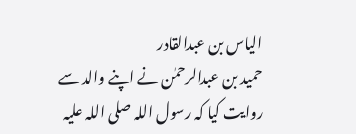الیاس بن عبدالقادر
حمید بن عبدالرحمٰن نے اپنے والد سے روایت کیا کہ رسول اللہ صلی اللہ علیہ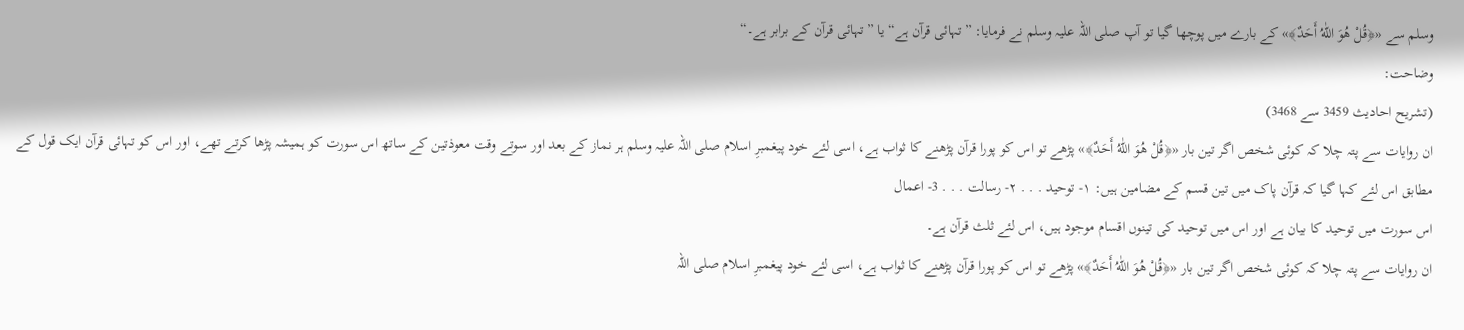وسلم سے «﴿قُلْ هُوَ اللّٰهُ أَحَدٌ﴾» کے بارے میں پوچھا گیا تو آپ صلی اللہ علیہ وسلم نے فرمایا: ”تہائی قرآن ہے“ یا ”تہائی قرآن کے برابر ہے۔“
وضاحت:
(تشریح احادیث 3459 سے 3468)
ان روایات سے پتہ چلا کہ کوئی شخص اگر تین بار «﴿قُلْ هُوَ اللّٰهُ أَحَدٌ﴾» پڑھے تو اس کو پورا قرآن پڑھنے کا ثواب ہے، اسی لئے خود پیغمبرِ اسلام صلی اللہ علیہ وسلم ہر نماز کے بعد اور سوتے وقت معوذتین کے ساتھ اس سورت کو ہمیشہ پڑھا کرتے تھے، اور اس کو تہائی قرآن ایک قول کے مطابق اس لئے کہا گیا کہ قرآن پاک میں تین قسم کے مضامین ہیں: ۱- توحيد . . . ۲- رسالت . . . 3- اعمال
اس سورت میں توحید کا بیان ہے اور اس میں توحید کی تینوں اقسام موجود ہیں، اس لئے ثلث قرآن ہے۔
ان روایات سے پتہ چلا کہ کوئی شخص اگر تین بار «﴿قُلْ هُوَ اللّٰهُ أَحَدٌ﴾» پڑھے تو اس کو پورا قرآن پڑھنے کا ثواب ہے، اسی لئے خود پیغمبرِ اسلام صلی اللہ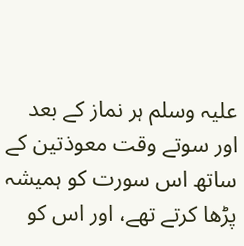علیہ وسلم ہر نماز کے بعد اور سوتے وقت معوذتین کے ساتھ اس سورت کو ہمیشہ پڑھا کرتے تھے، اور اس کو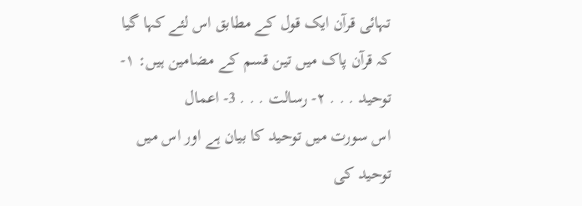تہائی قرآن ایک قول کے مطابق اس لئے کہا گیا کہ قرآن پاک میں تین قسم کے مضامین ہیں: ۱- توحيد . . . ۲- رسالت . . . 3- اعمال
اس سورت میں توحید کا بیان ہے اور اس میں توحید کی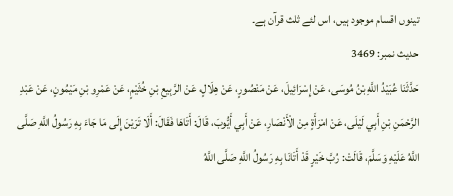تینوں اقسام موجود ہیں، اس لئے ثلث قرآن ہے۔
حدیث نمبر: 3469
حَدَّثَنَا عُبَيْدُ اللَّهِ بْنُ مُوسَى، عَنْ إِسْرَائِيلَ، عَنْ مَنْصُورٍ، عَنْ هِلَالٍ، عَنْ الرَّبِيعِ بْنِ خُثَيْمٍ، عَنْ عَمْرِو بْنِ مَيْمُونٍ، عَنْ عَبْدِ الرَّحْمَنِ بْنِ أَبِي لَيْلَى، عَنْ امْرَأَةٍ مِنْ الْأَنْصَارِ، عَنْ أَبِي أَيُّوبَ، قَالَ: أَتَاهَا فَقَالَ: أَلَا تَرَيْنَ إِلَى مَا جَاءَ بِهِ رَسُولُ اللَّهِ صَلَّى اللَّهُ عَلَيْهِ وَسَلَّمَ، قَالَتْ: رُبَّ خَيْرٍ قَدْ أَتَانَا بِهِ رَسُولُ اللَّهِ صَلَّى اللَّهُ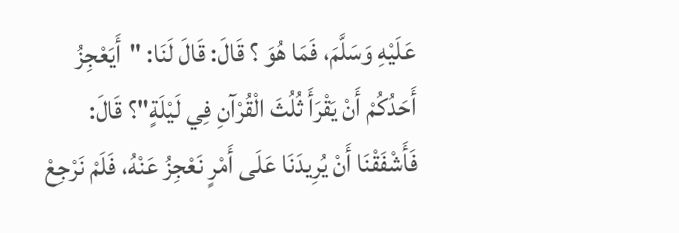عَلَيْهِ وَسَلَّمَ، فَمَا هُوَ ؟ قَالَ: قَالَ لَنَا: "أَيَعْجِزُ أَحَدُكُمْ أَنْ يَقْرَأَ ثُلُثَ الْقُرْآنِ فِي لَيْلَةٍ"؟ قَالَ: فَأَشْفَقْنَا أَنْ يُرِيدَنَا عَلَى أَمْرٍ نَعْجِزُ عَنْهُ، فَلَمْ نَرْجِعْ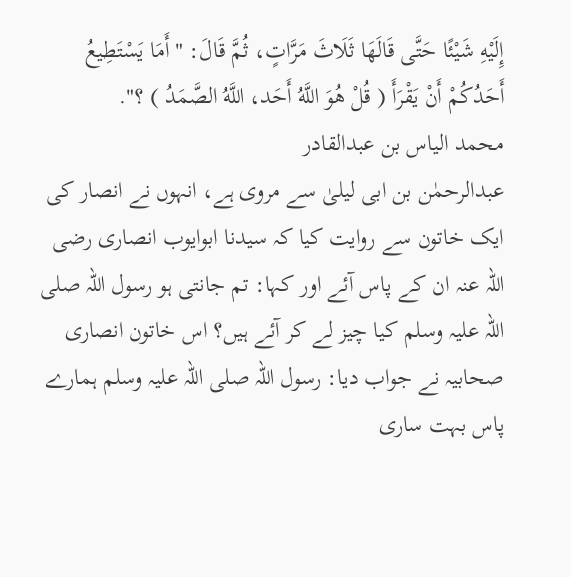إِلَيْهِ شَيْئًا حَتَّى قَالَهَا ثَلَاثَ مَرَّاتٍ، ثُمَّ قَالَ: "أَمَا يَسْتَطِيعُ أَحَدُكُمْ أَنْ يَقْرَأَ ( قُلْ هُوَ اللَّهُ أَحَد، اللَّهُ الصَّمَدُ ) ؟".
محمد الیاس بن عبدالقادر
عبدالرحمٰن بن ابی لیلیٰ سے مروی ہے، انہوں نے انصار کی ایک خاتون سے روایت کیا کہ سیدنا ابوایوب انصاری رضی اللہ عنہ ان کے پاس آئے اور کہا: تم جانتی ہو رسول اللہ صلی اللہ علیہ وسلم کیا چیز لے کر آئے ہیں؟ اس خاتون انصاری صحابیہ نے جواب دیا: رسول اللہ صلی اللہ علیہ وسلم ہمارے پاس بہت ساری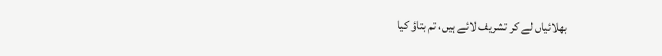بھلائیاں لے کر تشریف لائے ہیں، تم بتاؤ کیا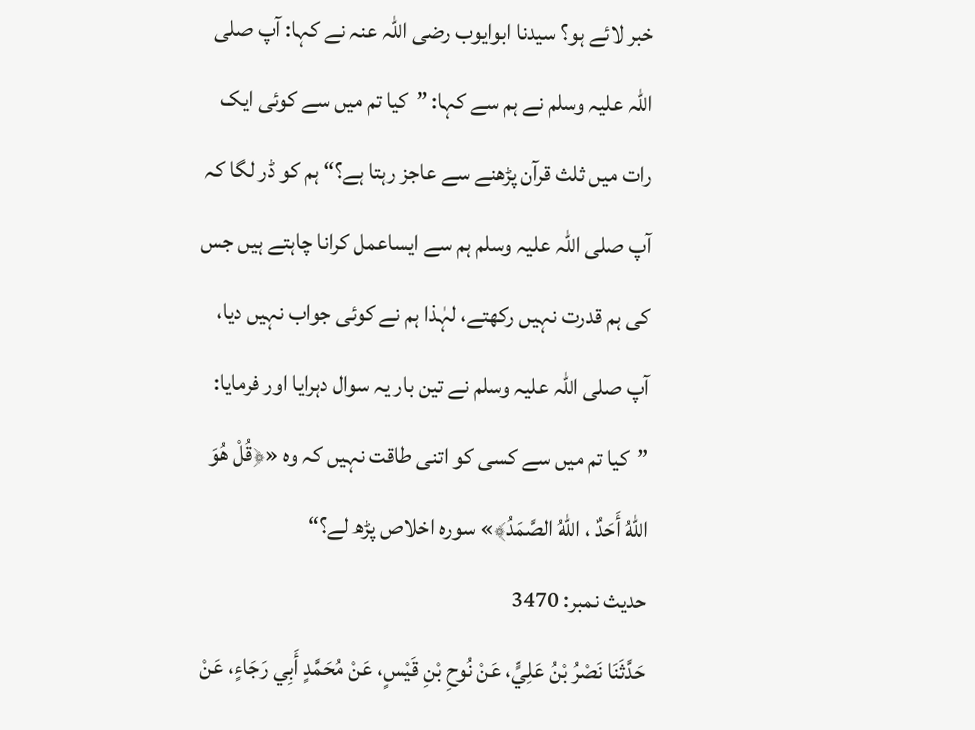خبر لائے ہو؟ سیدنا ابوایوب رضی اللہ عنہ نے کہا: آپ صلی اللہ علیہ وسلم نے ہم سے کہا: ”کیا تم میں سے کوئی ایک رات میں ثلث قرآن پڑھنے سے عاجز رہتا ہے؟“ ہم کو ڈر لگا کہ آپ صلی اللہ علیہ وسلم ہم سے ایساعمل کرانا چاہتے ہیں جس کی ہم قدرت نہیں رکھتے، لہٰذا ہم نے کوئی جواب نہیں دیا، آپ صلی اللہ علیہ وسلم نے تین بار یہ سوال دہرایا اور فرمایا: ”کیا تم میں سے کسی کو اتنی طاقت نہیں کہ وہ «﴿قُلْ هُوَ اللّٰهُ أَحَدٌ ، اللّٰهُ الصَّمَدُ﴾» سورہ اخلاص پڑھ لے؟“
حدیث نمبر: 3470
حَدَّثَنَا نَصْرُ بْنُ عَلِيٍّ، عَنْ نُوحِ بْنِ قَيْسٍ، عَنْ مُحَمَّدٍ أَبِي رَجَاءٍ، عَنْ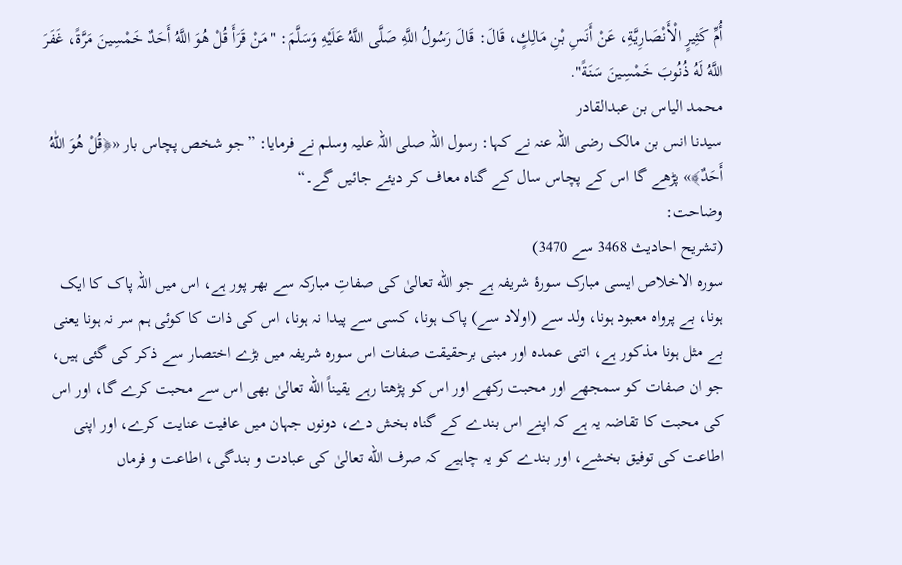أُمِّ كَثِيرٍ الْأَنْصَارِيَّةِ، عَنْ أَنَسِ بْنِ مَالِكٍ، قَالَ: قَالَ رَسُولُ اللَّهِ صَلَّى اللَّهُ عَلَيْهِ وَسَلَّمَ: "مَنْ قَرَأَ قُلْ هُوَ اللَّهُ أَحَدٌ خَمْسِينَ مَرَّةً، غَفَرَ اللَّهُ لَهُ ذُنُوبَ خَمْسِينَ سَنَةً".
محمد الیاس بن عبدالقادر
سیدنا انس بن مالک رضی اللہ عنہ نے کہا: رسول اللہ صلی اللہ علیہ وسلم نے فرمایا: ”جو شخص پچاس بار «﴿قُلْ هُوَ اللّٰهُ أَحَدٌ﴾» پڑھے گا اس کے پچاس سال کے گناہ معاف کر دیئے جائیں گے۔“
وضاحت:
(تشریح احادیث 3468 سے 3470)
سورہ الاخلاص ایسی مبارک سورۂ شریفہ ہے جو الله تعالیٰ کی صفاتِ مبارکہ سے بھر پور ہے، اس میں اللہ پاک کا ایک ہونا، بے پرواہ معبود ہونا، ولد سے (اولاد سے) پاک ہونا، کسی سے پیدا نہ ہونا، اس کی ذات کا کوئی ہم سر نہ ہونا یعنی بے مثل ہونا مذکور ہے، اتنی عمده اور مبنی برحقیقت صفات اس سورہ شریفہ میں بڑے اختصار سے ذکر کی گئی ہیں، جو ان صفات کو سمجھے اور محبت رکھے اور اس کو پڑھتا رہے یقیناً الله تعالیٰ بھی اس سے محبت کرے گا، اور اس کی محبت کا تقاضہ یہ ہے کہ اپنے اس بندے کے گناہ بخش دے، دونوں جہان میں عافیت عنایت کرے، اور اپنی اطاعت کی توفیق بخشے، اور بندے کو یہ چاہیے کہ صرف الله تعالیٰ کی عبادت و بندگی، اطاعت و فرماں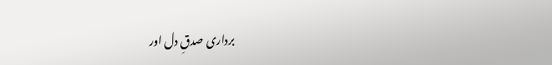برداری صدقِ دل اور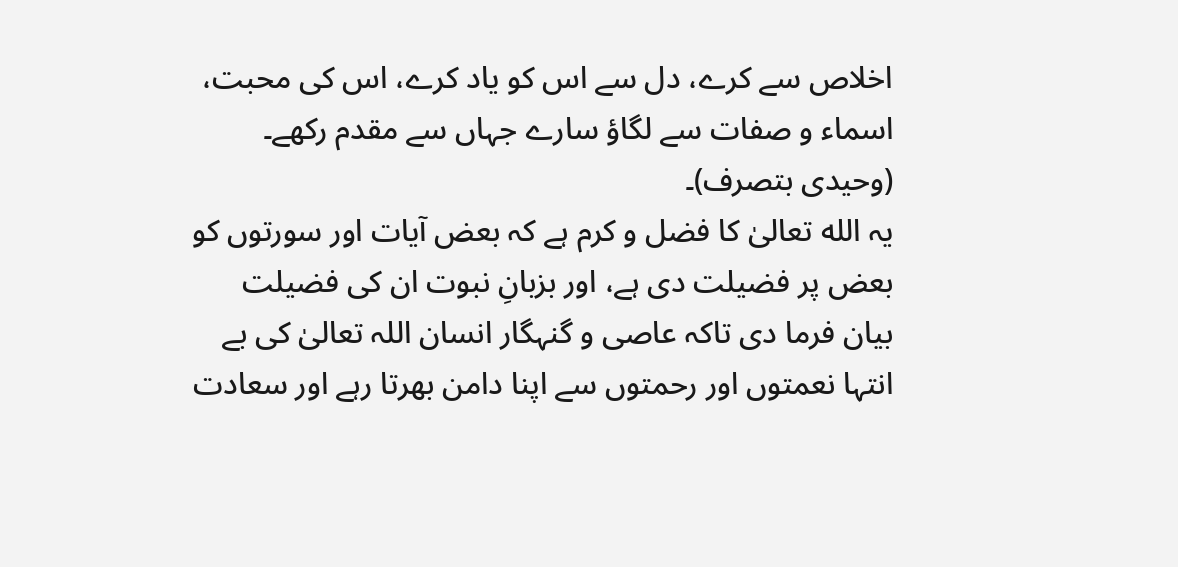اخلاص سے کرے، دل سے اس کو یاد کرے، اس کی محبت، اسماء و صفات سے لگاؤ سارے جہاں سے مقدم رکھے۔
(وحیدی بتصرف)۔
یہ الله تعالیٰ کا فضل و کرم ہے کہ بعض آیات اور سورتوں کو بعض پر فضیلت دی ہے، اور بزبانِ نبوت ان کی فضیلت بیان فرما دی تاکہ عاصی و گنہگار انسان اللہ تعالیٰ کی بے انتہا نعمتوں اور رحمتوں سے اپنا دامن بھرتا رہے اور سعادت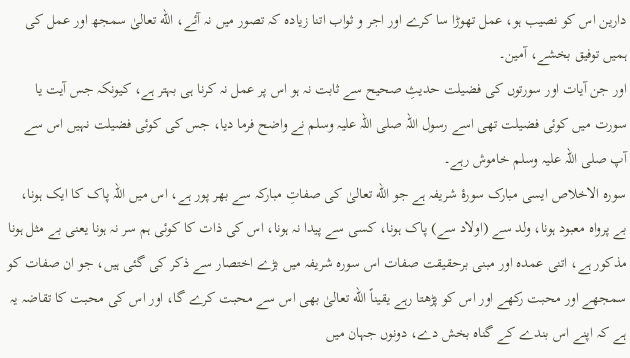دارین اس کو نصیب ہو، عمل تھوڑا سا کرے اور اجر و ثواب اتنا زیادہ کہ تصور میں نہ آئے، الله تعالیٰ سمجھ اور عمل کی ہمیں توفیق بخشے، آمین۔
اور جن آیات اور سورتوں کی فضیلت حدیثِ صحیح سے ثابت نہ ہو اس پر عمل نہ کرنا ہی بہتر ہے، کیونکہ جس آیت یا سورت میں کوئی فضیلت تھی اسے رسول اللہ صلی اللہ علیہ وسلم نے واضح فرما دیا، جس کی کوئی فضیلت نہیں اس سے آپ صلی اللہ علیہ وسلم خاموش رہے۔
سورہ الاخلاص ایسی مبارک سورۂ شریفہ ہے جو الله تعالیٰ کی صفاتِ مبارکہ سے بھر پور ہے، اس میں اللہ پاک کا ایک ہونا، بے پرواہ معبود ہونا، ولد سے (اولاد سے) پاک ہونا، کسی سے پیدا نہ ہونا، اس کی ذات کا کوئی ہم سر نہ ہونا یعنی بے مثل ہونا مذکور ہے، اتنی عمده اور مبنی برحقیقت صفات اس سورہ شریفہ میں بڑے اختصار سے ذکر کی گئی ہیں، جو ان صفات کو سمجھے اور محبت رکھے اور اس کو پڑھتا رہے یقیناً الله تعالیٰ بھی اس سے محبت کرے گا، اور اس کی محبت کا تقاضہ یہ ہے کہ اپنے اس بندے کے گناہ بخش دے، دونوں جہان میں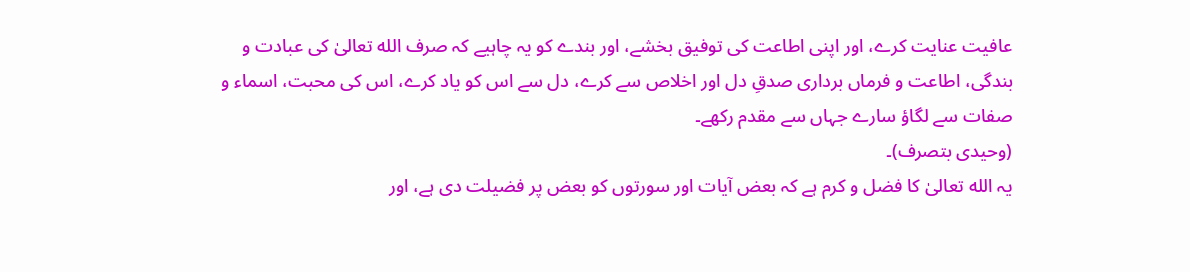عافیت عنایت کرے، اور اپنی اطاعت کی توفیق بخشے، اور بندے کو یہ چاہیے کہ صرف الله تعالیٰ کی عبادت و بندگی، اطاعت و فرماں برداری صدقِ دل اور اخلاص سے کرے، دل سے اس کو یاد کرے، اس کی محبت، اسماء و صفات سے لگاؤ سارے جہاں سے مقدم رکھے۔
(وحیدی بتصرف)۔
یہ الله تعالیٰ کا فضل و کرم ہے کہ بعض آیات اور سورتوں کو بعض پر فضیلت دی ہے، اور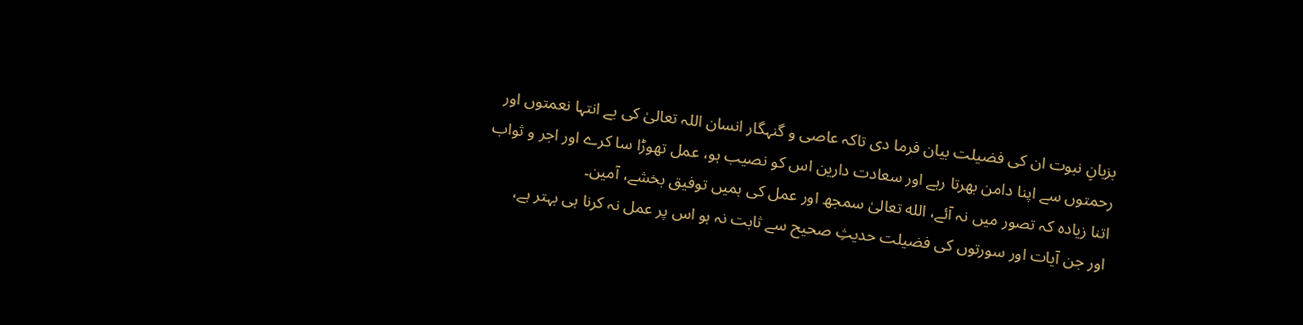بزبانِ نبوت ان کی فضیلت بیان فرما دی تاکہ عاصی و گنہگار انسان اللہ تعالیٰ کی بے انتہا نعمتوں اور رحمتوں سے اپنا دامن بھرتا رہے اور سعادت دارین اس کو نصیب ہو، عمل تھوڑا سا کرے اور اجر و ثواب اتنا زیادہ کہ تصور میں نہ آئے، الله تعالیٰ سمجھ اور عمل کی ہمیں توفیق بخشے، آمین۔
اور جن آیات اور سورتوں کی فضیلت حدیثِ صحیح سے ثابت نہ ہو اس پر عمل نہ کرنا ہی بہتر ہے،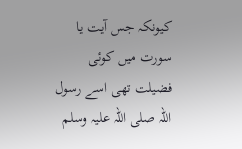کیونکہ جس آیت یا سورت میں کوئی فضیلت تھی اسے رسول اللہ صلی اللہ علیہ وسلم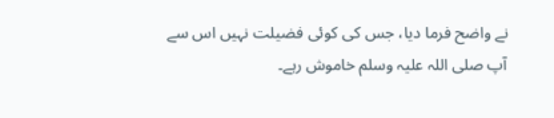نے واضح فرما دیا، جس کی کوئی فضیلت نہیں اس سے آپ صلی اللہ علیہ وسلم خاموش رہے۔